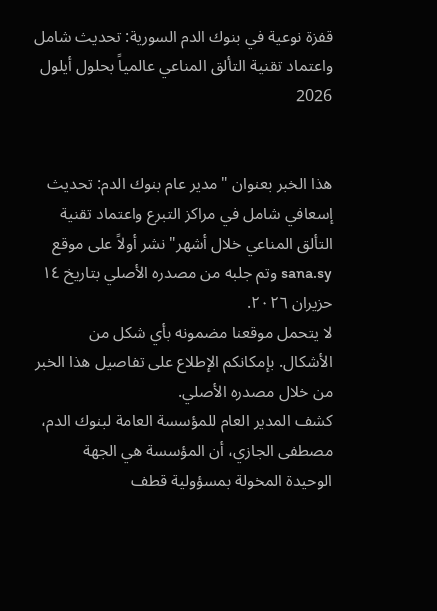قفزة نوعية في بنوك الدم السورية: تحديث شامل واعتماد تقنية التألق المناعي عالمياً بحلول أيلول 2026


هذا الخبر بعنوان "مدير عام بنوك الدم: تحديث إسعافي شامل في مراكز التبرع واعتماد تقنية التألق المناعي خلال أشهر" نشر أولاً على موقع sana.sy وتم جلبه من مصدره الأصلي بتاريخ ١٤ حزيران ٢٠٢٦.
لا يتحمل موقعنا مضمونه بأي شكل من الأشكال. بإمكانكم الإطلاع على تفاصيل هذا الخبر من خلال مصدره الأصلي.
كشف المدير العام للمؤسسة العامة لبنوك الدم، مصطفى الجازي، أن المؤسسة هي الجهة الوحيدة المخولة بمسؤولية قطف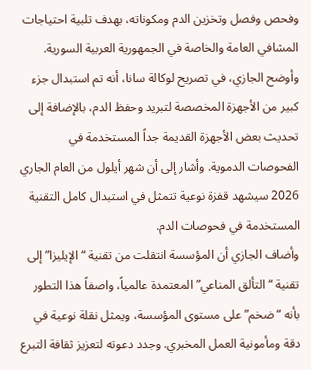وفحص وفصل وتخزين الدم ومكوناته، بهدف تلبية احتياجات المشافي العامة والخاصة في الجمهورية العربية السورية.
وأوضح الجازي، في تصريح لوكالة سانا، أنه تم استبدال جزء كبير من الأجهزة المخصصة لتبريد وحفظ الدم، بالإضافة إلى تحديث بعض الأجهزة القديمة جداً المستخدمة في الفحوصات الدموية. وأشار إلى أن شهر أيلول من العام الجاري 2026 سيشهد قفزة نوعية تتمثل في استبدال كامل التقنية المستخدمة في فحوصات الدم.
وأضاف الجازي أن المؤسسة انتقلت من تقنية “الإيليزا” إلى تقنية “التألق المناعي” المعتمدة عالمياً، واصفاً هذا التطور بأنه “ضخم” على مستوى المؤسسة، ويمثل نقلة نوعية في دقة ومأمونية العمل المخبري. وجدد دعوته لتعزيز ثقافة التبرع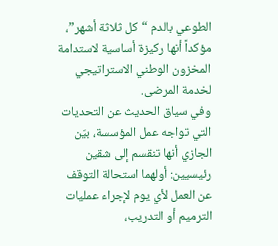الطوعي بالدم “كل ثلاثة أشهر”، مؤكداً أنها ركيزة أساسية لاستدامة المخزون الوطني الاستراتيجي لخدمة المرضى.
وفي سياق الحديث عن التحديات التي تواجه عمل المؤسسة، بيّن الجازي أنها تنقسم إلى شقين رئيسيين: أولهما استحالة التوقف عن العمل لأي يوم لإجراء عمليات الترميم أو التدريب،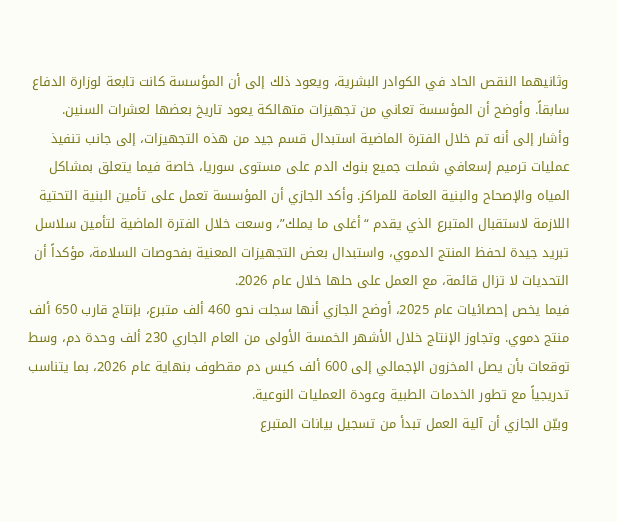وثانيهما النقص الحاد في الكوادر البشرية، ويعود ذلك إلى أن المؤسسة كانت تابعة لوزارة الدفاع سابقاً. وأوضح أن المؤسسة تعاني من تجهيزات متهالكة يعود تاريخ بعضها لعشرات السنين.
وأشار إلى أنه تم خلال الفترة الماضية استبدال قسم جيد من هذه التجهيزات، إلى جانب تنفيذ عمليات ترميم إسعافي شملت جميع بنوك الدم على مستوى سوريا، خاصة فيما يتعلق بمشاكل المياه والإصحاح والبنية العامة للمراكز. وأكد الجازي أن المؤسسة تعمل على تأمين البنية التحتية اللازمة لاستقبال المتبرع الذي يقدم “أغلى ما يملك”، وسعت خلال الفترة الماضية لتأمين سلاسل تبريد جيدة لحفظ المنتج الدموي، واستبدال بعض التجهيزات المعنية بفحوصات السلامة، مؤكداً أن التحديات لا تزال قائمة، مع العمل على حلها خلال عام 2026.
فيما يخص إحصائيات عام 2025، أوضح الجازي أنها سجلت نحو 460 ألف متبرع، بإنتاج قارب 650 ألف منتج دموي. وتجاوز الإنتاج خلال الأشهر الخمسة الأولى من العام الجاري 230 ألف وحدة دم، وسط توقعات بأن يصل المخزون الإجمالي إلى 600 ألف كيس دم مقطوف بنهاية عام 2026، بما يتناسب تدريجياً مع تطور الخدمات الطبية وعودة العمليات النوعية.
وبيّن الجازي أن آلية العمل تبدأ من تسجيل بيانات المتبرع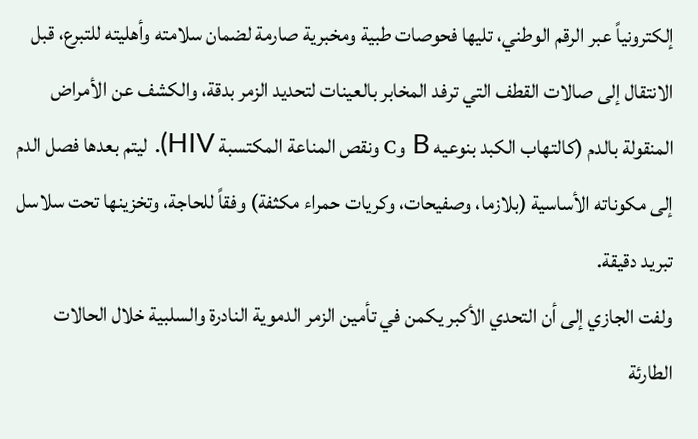إلكترونياً عبر الرقم الوطني، تليها فحوصات طبية ومخبرية صارمة لضمان سلامته وأهليته للتبرع، قبل الانتقال إلى صالات القطف التي ترفد المخابر بالعينات لتحديد الزمر بدقة، والكشف عن الأمراض المنقولة بالدم (كالتهاب الكبد بنوعيه B وC ونقص المناعة المكتسبة HIV). ليتم بعدها فصل الدم إلى مكوناته الأساسية (بلازما، وصفيحات، وكريات حمراء مكثفة) وفقاً للحاجة، وتخزينها تحت سلاسل تبريد دقيقة.
ولفت الجازي إلى أن التحدي الأكبر يكمن في تأمين الزمر الدموية النادرة والسلبية خلال الحالات الطارئة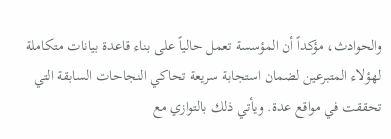والحوادث، مؤكداً أن المؤسسة تعمل حالياً على بناء قاعدة بيانات متكاملة لهؤلاء المتبرعين لضمان استجابة سريعة تحاكي النجاحات السابقة التي تحققت في مواقع عدة. ويأتي ذلك بالتوازي مع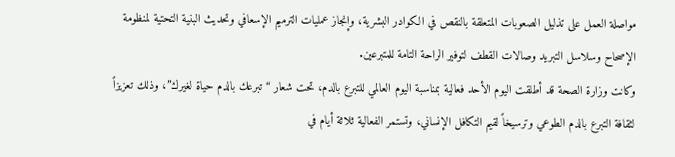مواصلة العمل على تذليل الصعوبات المتعلقة بالنقص في الكوادر البشرية، وإنجاز عمليات الترميم الإسعافي وتحديث البنية التحتية لمنظومة الإصحاح وسلاسل التبريد وصالات القطف لتوفير الراحة التامة للمتبرعين.
وكانت وزارة الصحة قد أطلقت اليوم الأحد فعالية بمناسبة اليوم العالمي للتبرع بالدم، تحت شعار “تبرعك بالدم حياة لغيرك”، وذلك تعزيزاً لثقافة التبرع بالدم الطوعي وترسيخاً لقيم التكافل الإنساني، وتستمر الفعالية ثلاثة أيام في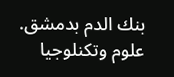بنك الدم بدمشق.
علوم وتكنلوجيا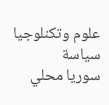علوم وتكنلوجيا
سياسة
سوريا محلي